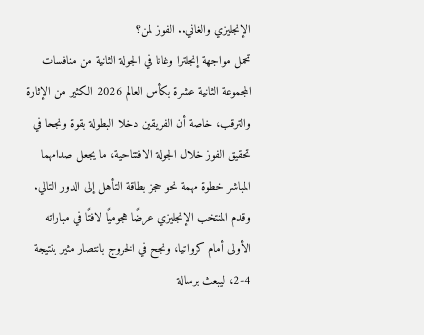الإنجليزي والغاني.. الفوز لمن؟
تحمل مواجهة إنجلترا وغانا في الجولة الثانية من منافسات المجموعة الثانية عشرة بكأس العالم 2026 الكثير من الإثارة والترقب، خاصة أن الفريقين دخلا البطولة بقوة ونجحا في تحقيق الفوز خلال الجولة الافتتاحية، ما يجعل صدامهما المباشر خطوة مهمة نحو حجز بطاقة التأهل إلى الدور التالي. وقدم المنتخب الإنجليزي عرضًا هجوميًا لافتًا في مباراته الأولى أمام كرواتيا، ونجح في الخروج بانتصار مثير بنتيجة 4-2، ليبعث برسالة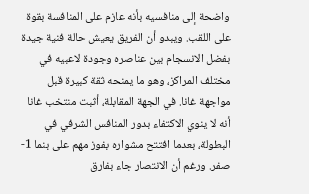واضحة إلى منافسيه بأنه عازم على المنافسة بقوة على اللقب. ويبدو أن الفريق يعيش حالة فنية جيدة بفضل الانسجام بين عناصره وجودة لاعبيه في مختلف المراكز، وهو ما يمنحه ثقة كبيرة قبل مواجهة غانا. في الجهة المقابلة، أثبت منتخب غانا أنه لا ينوي الاكتفاء بدور المنافس الشرفي في البطولة، بعدما افتتح مشواره بفوز مهم على بنما 1-صفر. ورغم أن الانتصار جاء بفارق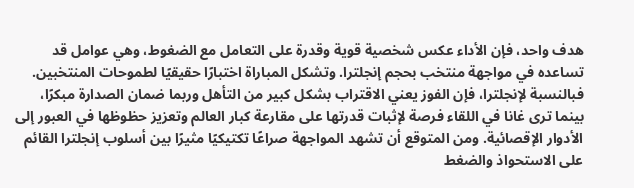هدف واحد، فإن الأداء عكس شخصية قوية وقدرة على التعامل مع الضغوط، وهي عوامل قد تساعده في مواجهة منتخب بحجم إنجلترا. وتشكل المباراة اختبارًا حقيقيًا لطموحات المنتخبين. فبالنسبة لإنجلترا، فإن الفوز يعني الاقتراب بشكل كبير من التأهل وربما ضمان الصدارة مبكرًا، بينما ترى غانا في اللقاء فرصة لإثبات قدرتها على مقارعة كبار العالم وتعزيز حظوظها في العبور إلى الأدوار الإقصائية. ومن المتوقع أن تشهد المواجهة صراعًا تكتيكيًا مثيرًا بين أسلوب إنجلترا القائم على الاستحواذ والضغط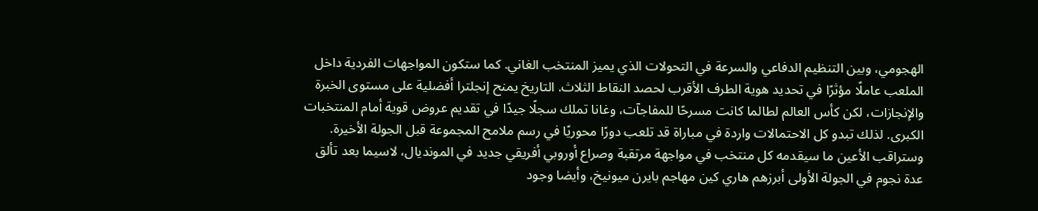الهجومي، وبين التنظيم الدفاعي والسرعة في التحولات الذي يميز المنتخب الغاني. كما ستكون المواجهات الفردية داخل الملعب عاملًا مؤثرًا في تحديد هوية الطرف الأقرب لحصد النقاط الثلاث. التاريخ يمنح إنجلترا أفضلية على مستوى الخبرة والإنجازات، لكن كأس العالم لطالما كانت مسرحًا للمفاجآت، وغانا تملك سجلًا جيدًا في تقديم عروض قوية أمام المنتخبات الكبرى. لذلك تبدو كل الاحتمالات واردة في مباراة قد تلعب دورًا محوريًا في رسم ملامح المجموعة قبل الجولة الأخيرة. وستراقب الأعين ما سيقدمه كل منتخب في مواجهة مرتقبة وصراع أوروبي أفريقي جديد في المونديال، لاسيما بعد تألق عدة نجوم في الجولة الأولى أبرزهم هاري كين مهاجم بايرن ميونيخ، وأيضا وجود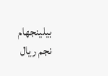بيلينجهام نجم ريال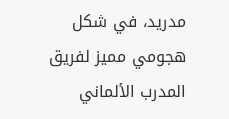مدريد، في شكل هجومي مميز لفريق المدرب الألماني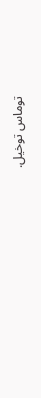توماس توخيل.